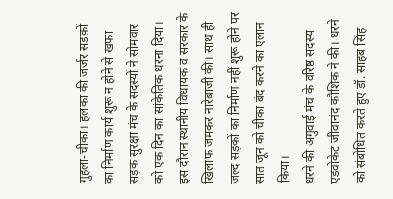गुहला-चीका। हलका की जर्जर सडक़ों का निर्माण कार्य शुरू न होने से खफा सड़क सुरक्षा मंच के सदस्यों ने सोमवार को एक दिन का सांकेतिक धरना दिया। इस दौरान स्थानीय विधायक व सरकार के खिलाफ जमकर नारेबाजी की। साथ ही जल्द सड़कों का निर्माण नहीं शुरू होने पर सात जून को चीका बंद करने का एलान किया।
धरने की अगुवाई मंच के वरिष्ठ सदस्य एडवोकेट जीवानंद कौशिक ने की। धरने को संबोधित करते हुए डॉ. साहब सिंह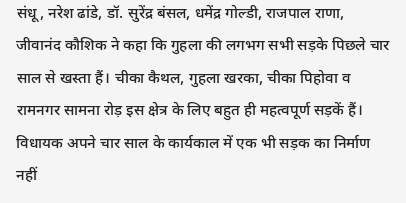संधू, नरेश ढांडे, डॉ. सुरेंद्र बंसल, धमेंद्र गोल्डी, राजपाल राणा, जीवानंद कौशिक ने कहा कि गुहला की लगभग सभी सड़के पिछले चार साल से खस्ता हैं। चीका कैथल, गुहला खरका, चीका पिहोवा व रामनगर सामना रोड़ इस क्षेत्र के लिए बहुत ही महत्वपूर्ण सड़कें हैं। विधायक अपने चार साल के कार्यकाल में एक भी सड़क का निर्माण नहीं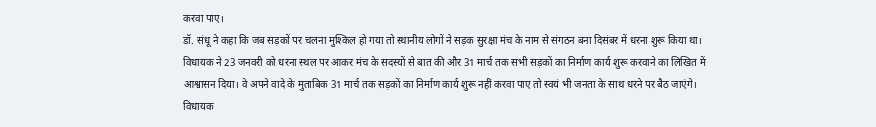करवा पाए।
डॉ. संधू ने कहा कि जब सड़कों पर चलना मुश्किल हो गया तो स्थानीय लोगों ने सड़क सुरक्षा मंच के नाम से संगठन बना दिसंबर में धरना शुरू किया था। विधायक ने 23 जनवरी को धरना स्थल पर आकर मंच के सदस्यों से बात की और 31 मार्च तक सभी सड़कों का निर्माण कार्य शुरू करवाने का लिखित में आश्वासन दिया। वे अपने वादे के मुताबिक 31 मार्च तक सड़कों का निर्माण कार्य शुरू नहीं करवा पाए तो स्वयं भी जनता के साथ धरने पर बैठ जाएंगे।
विधायक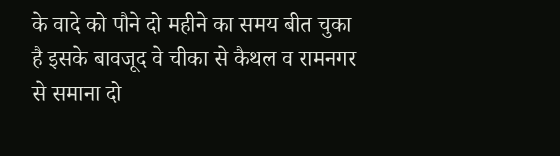के वादे को पौने दो महीने का समय बीत चुका है इसके बावजूद वे चीका से कैथल व रामनगर से समाना दो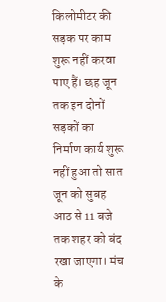किलोमीटर की सड़क पर काम शुरू नहीं करवा पाए हैं। छह जून तक इन दोनों सड़कों का निर्माण कार्य शुरू नहीं हुआ तो सात जून को सुबह आठ से 11 बजे तक शहर को बंद रखा जाएगा। मंच के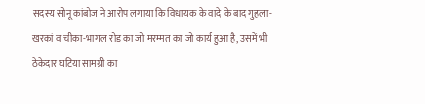सदस्य सोनू कांबोज ने आरोप लगाया कि विधायक के वादे के बाद गुहला-खरकां व चीका-भागल रोड का जो मरम्मत का जो कार्य हुआ है, उसमें भी ठेकेदार घटिया सामग्री का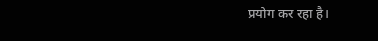प्रयोग कर रहा है।